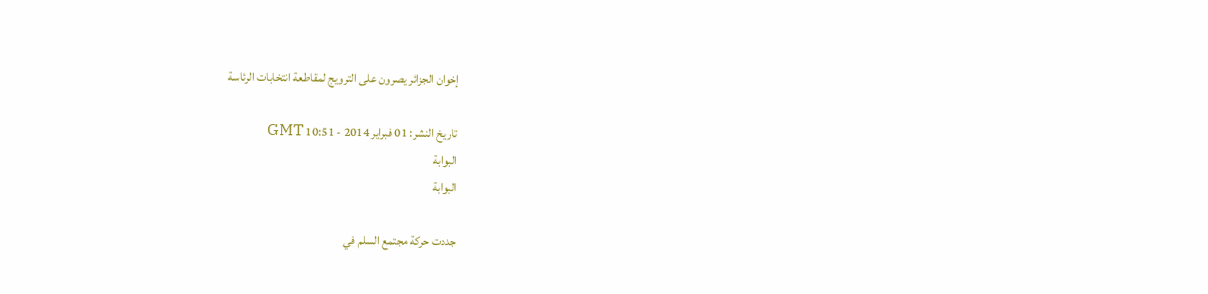إخوان الجزائر يصرون على الترويج لمقاطعة انتخابات الرئاسة

تاريخ النشر: 01 فبراير 2014 - 10:51 GMT
البوابة
البوابة

جددت حركة مجتمع السلم في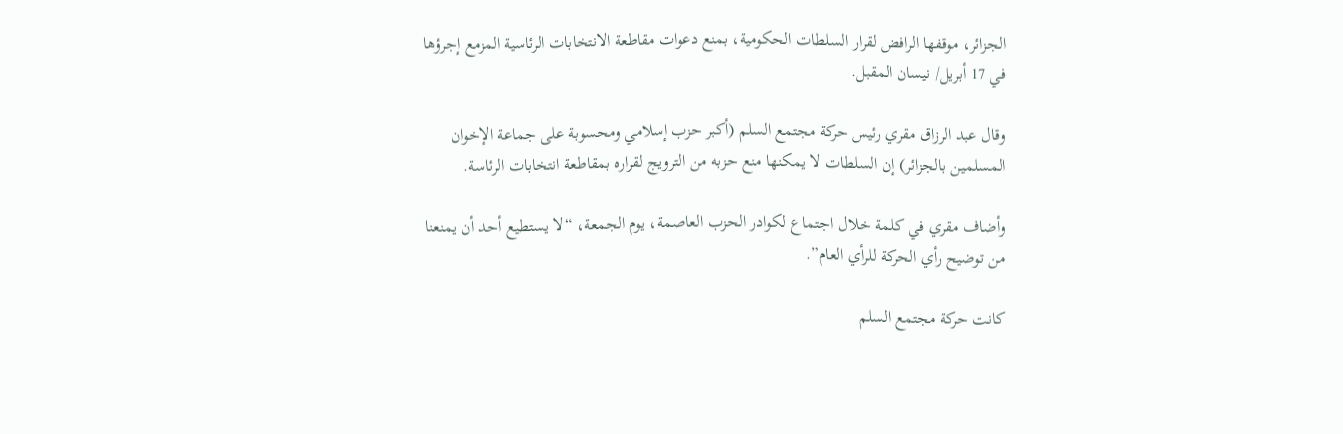الجزائر، موقفها الرافض لقرار السلطات الحكومية، بمنع دعوات مقاطعة الانتخابات الرئاسية المزمع إجرؤها في 17 أبريل/ نيسان المقبل.

وقال عبد الرزاق مقري رئيس حركة مجتمع السلم (أكبر حزب إسلامي ومحسوبة على جماعة الإخوان المسلمين بالجزائر) إن السلطات لا يمكنها منع حزبه من الترويج لقراره بمقاطعة انتخابات الرئاسة.

وأضاف مقري في كلمة خلال اجتماع لكوادر الحزب العاصمة، يوم الجمعة، “لا يستطيع أحد أن يمنعنا من توضيح رأي الحركة للرأي العام”.

كانت حركة مجتمع السلم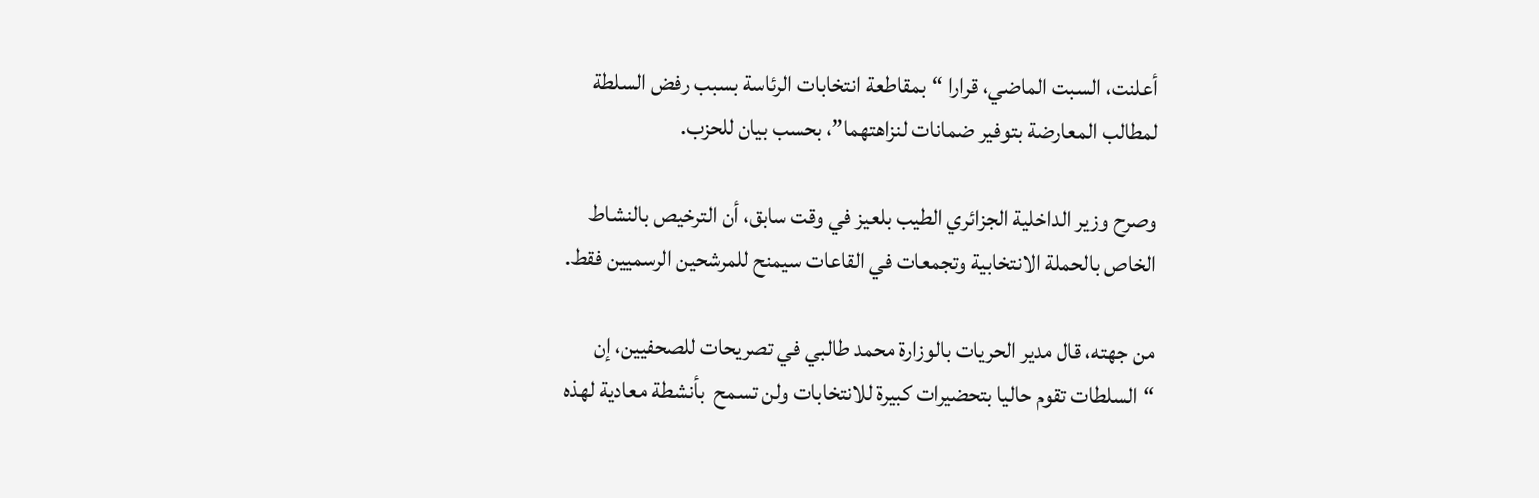أعلنت، السبت الماضي، قرارا “بمقاطعة انتخابات الرئاسة بسبب رفض السلطة لمطالب المعارضة بتوفير ضمانات لنزاهتهما”، بحسب بيان للحزب.

وصرح وزير الداخلية الجزائري الطيب بلعيز في وقت سابق، أن الترخيص بالنشاط الخاص بالحملة الانتخابية وتجمعات في القاعات سيمنح للمرشحين الرسميين فقط.

من جهته، قال مدير الحريات بالوزارة محمد طالبي في تصريحات للصحفيين، إن “السلطات تقوم حاليا بتحضيرات كبيرة للانتخابات ولن تسمح  بأنشطة معادية لهذه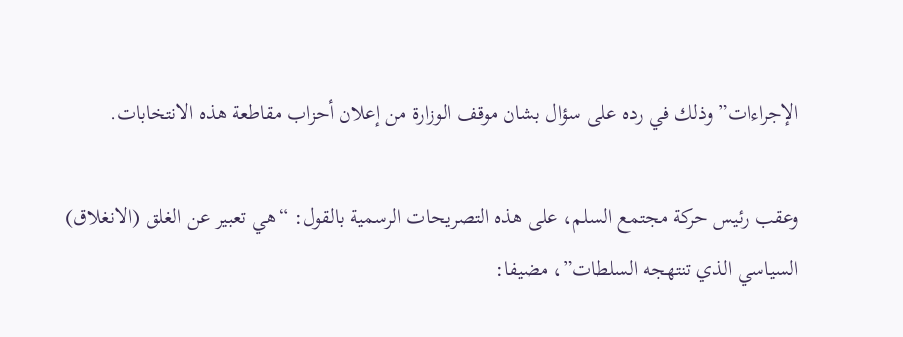الإجراءات” وذلك في رده على سؤال بشان موقف الوزارة من إعلان أحزاب مقاطعة هذه الانتخابات.

وعقب رئيس حركة مجتمع السلم، على هذه التصريحات الرسمية بالقول: “هي تعبير عن الغلق (الانغلاق) السياسي الذي تنتهجه السلطات”، مضيفا: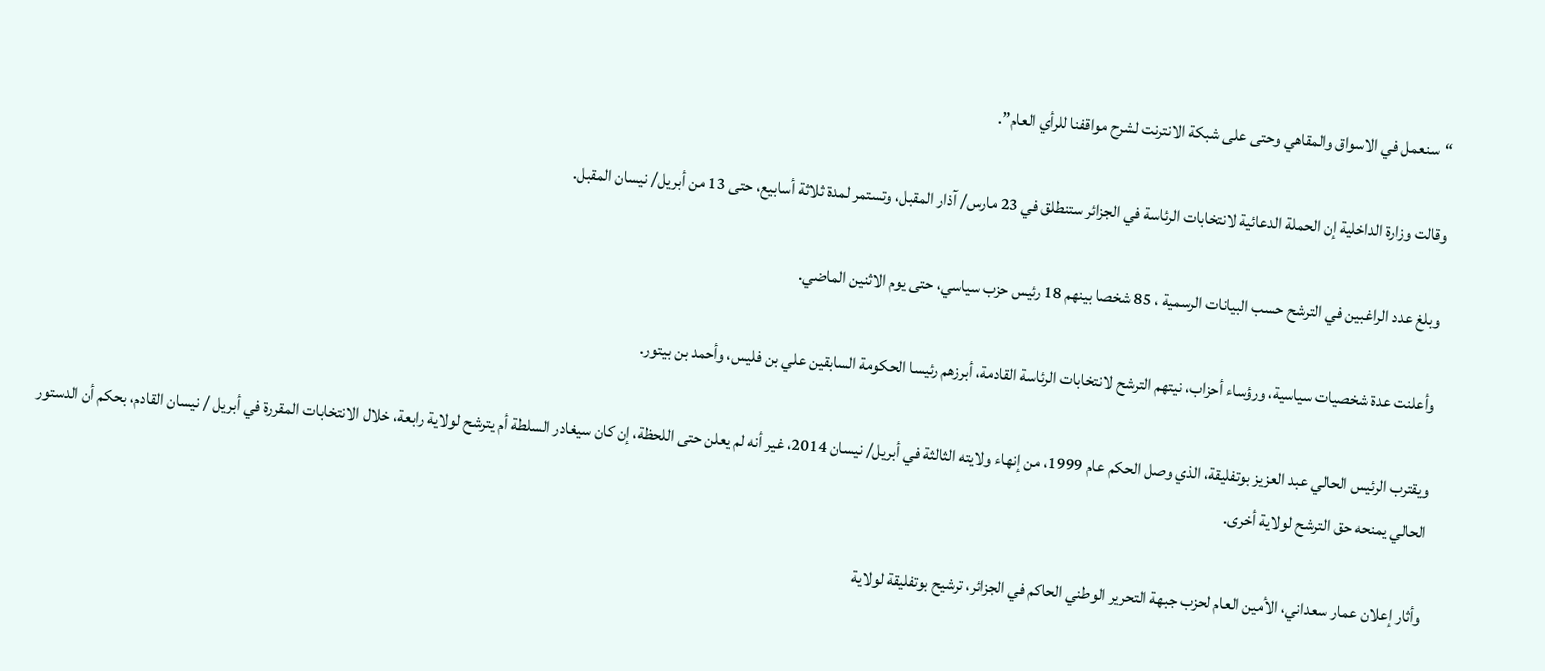“سنعمل في الاسواق والمقاهي وحتى على شبكة الانترنت لشرح مواقفنا للرأي العام”.

وقالت وزارة الداخلية إن الحملة الدعائية لانتخابات الرئاسة في الجزائر ستنطلق في 23 مارس/ آذار المقبل، وتستمر لمدة ثلاثة أسابيع، حتى 13 من أبريل/ نيسان المقبل.

وبلغ عدد الراغبين في الترشح حسب البيانات الرسمية ، 85 شخصا بينهم 18 رئيس حزب سياسي، حتى يوم الاثنين الماضي.

وأعلنت عدة شخصيات سياسية، ورؤساء أحزاب، نيتهم الترشح لانتخابات الرئاسة القادمة، أبرزهم رئيسا الحكومة السابقين علي بن فليس، وأحمد بن بيتور.

ويقترب الرئيس الحالي عبد العزيز بوتفليقة، الذي وصل الحكم عام 1999، من إنهاء ولايته الثالثة في أبريل/ نيسان 2014، غير أنه لم يعلن حتى اللحظة، إن كان سيغادر السلطة أم يترشح لولاية رابعة، خلال الانتخابات المقررة في أبريل / نيسان القادم، بحكم أن الدستور الحالي يمنحه حق الترشح لولاية أخرى.

وأثار إعلان عمار سعداني، الأمين العام لحزب جبهة التحرير الوطني الحاكم في الجزائر، ترشيح بوتفليقة لولاية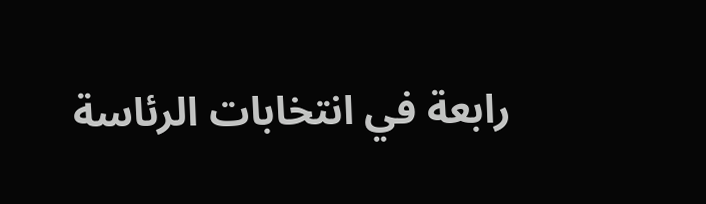رابعة في انتخابات الرئاسة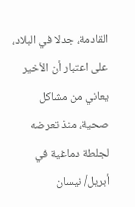القادمة، جدلا في البلاد، على اعتبار أن الأخير يعاني من مشاكل صحية، منذ تعرضه لجلطة دماغية في أبريل/ نيسان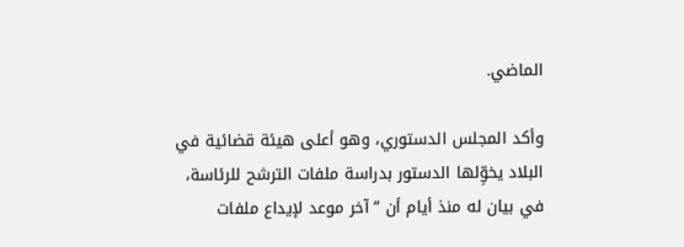الماضي.

وأكد المجلس الدستوري، وهو أعلى هيئة قضائية في البلاد يخوِّلها الدستور بدراسة ملفات الترشح للرئاسة، في بيان له منذ أيام أن “آخر موعد لإيداع ملفات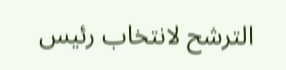الترشح لانتخاب رئيس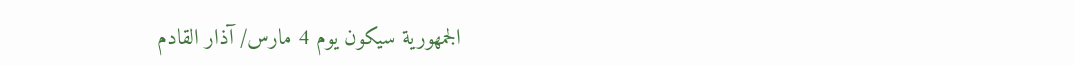الجمهورية سيكون يوم 4 مارس/ آذار القادم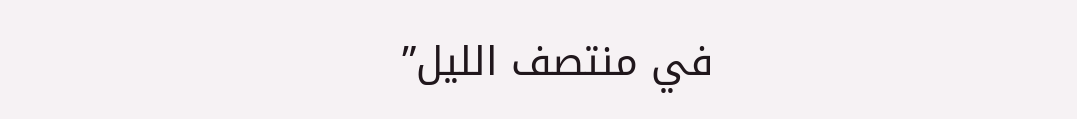في منتصف الليل”